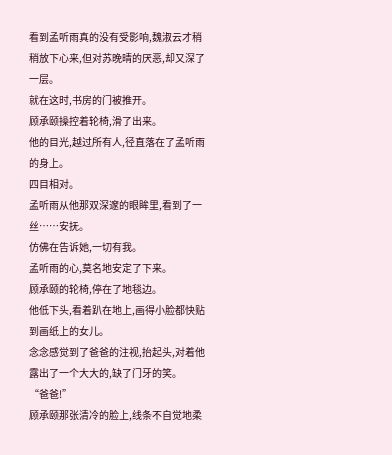看到孟听雨真的没有受影响,魏淑云才稍稍放下心来,但对苏晚晴的厌恶,却又深了一层。
就在这时,书房的门被推开。
顾承颐操控着轮椅,滑了出来。
他的目光,越过所有人,径直落在了孟听雨的身上。
四目相对。
孟听雨从他那双深邃的眼眸里,看到了一丝……安抚。
仿佛在告诉她,一切有我。
孟听雨的心,莫名地安定了下来。
顾承颐的轮椅,停在了地毯边。
他低下头,看着趴在地上,画得小脸都快贴到画纸上的女儿。
念念感觉到了爸爸的注视,抬起头,对着他露出了一个大大的,缺了门牙的笑。
“爸爸!”
顾承颐那张清冷的脸上,线条不自觉地柔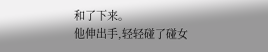和了下来。
他伸出手,轻轻碰了碰女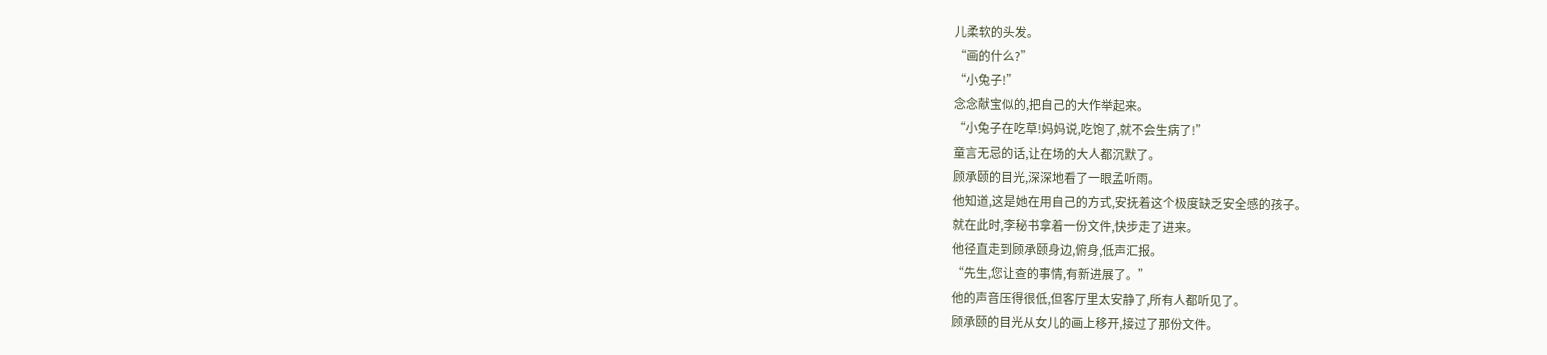儿柔软的头发。
“画的什么?”
“小兔子!”
念念献宝似的,把自己的大作举起来。
“小兔子在吃草!妈妈说,吃饱了,就不会生病了!”
童言无忌的话,让在场的大人都沉默了。
顾承颐的目光,深深地看了一眼孟听雨。
他知道,这是她在用自己的方式,安抚着这个极度缺乏安全感的孩子。
就在此时,李秘书拿着一份文件,快步走了进来。
他径直走到顾承颐身边,俯身,低声汇报。
“先生,您让查的事情,有新进展了。”
他的声音压得很低,但客厅里太安静了,所有人都听见了。
顾承颐的目光从女儿的画上移开,接过了那份文件。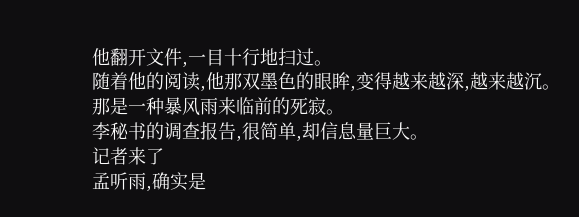他翻开文件,一目十行地扫过。
随着他的阅读,他那双墨色的眼眸,变得越来越深,越来越沉。
那是一种暴风雨来临前的死寂。
李秘书的调查报告,很简单,却信息量巨大。
记者来了
孟听雨,确实是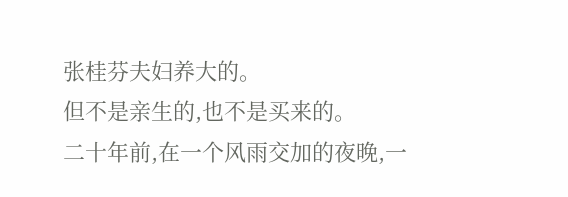张桂芬夫妇养大的。
但不是亲生的,也不是买来的。
二十年前,在一个风雨交加的夜晚,一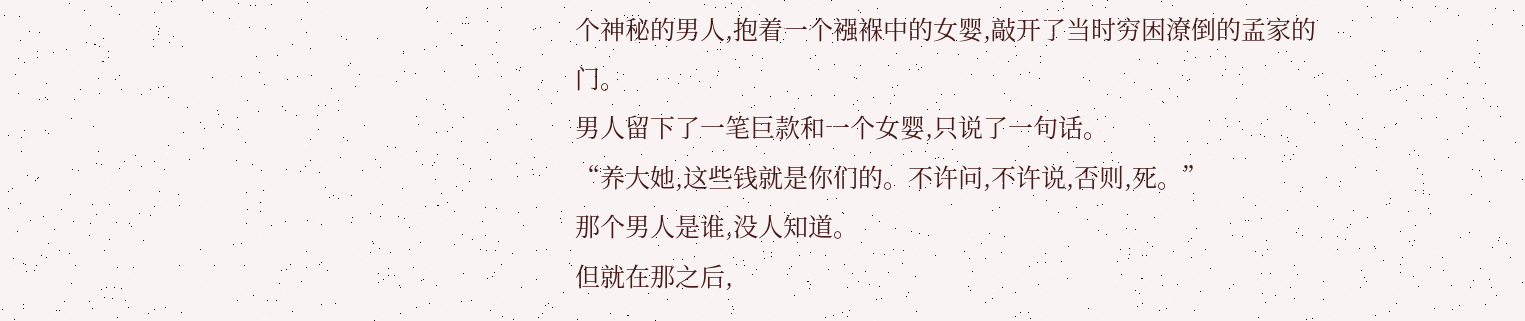个神秘的男人,抱着一个襁褓中的女婴,敲开了当时穷困潦倒的孟家的门。
男人留下了一笔巨款和一个女婴,只说了一句话。
“养大她,这些钱就是你们的。不许问,不许说,否则,死。”
那个男人是谁,没人知道。
但就在那之后,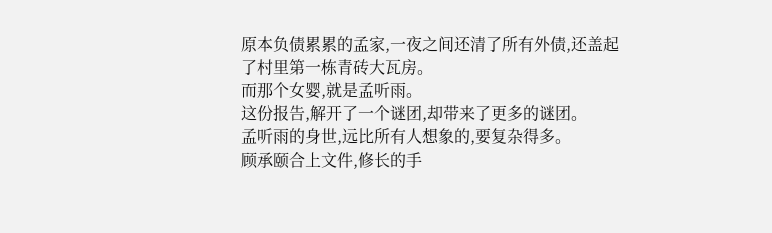原本负债累累的孟家,一夜之间还清了所有外债,还盖起了村里第一栋青砖大瓦房。
而那个女婴,就是孟听雨。
这份报告,解开了一个谜团,却带来了更多的谜团。
孟听雨的身世,远比所有人想象的,要复杂得多。
顾承颐合上文件,修长的手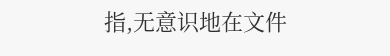指,无意识地在文件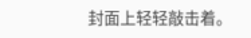封面上轻轻敲击着。